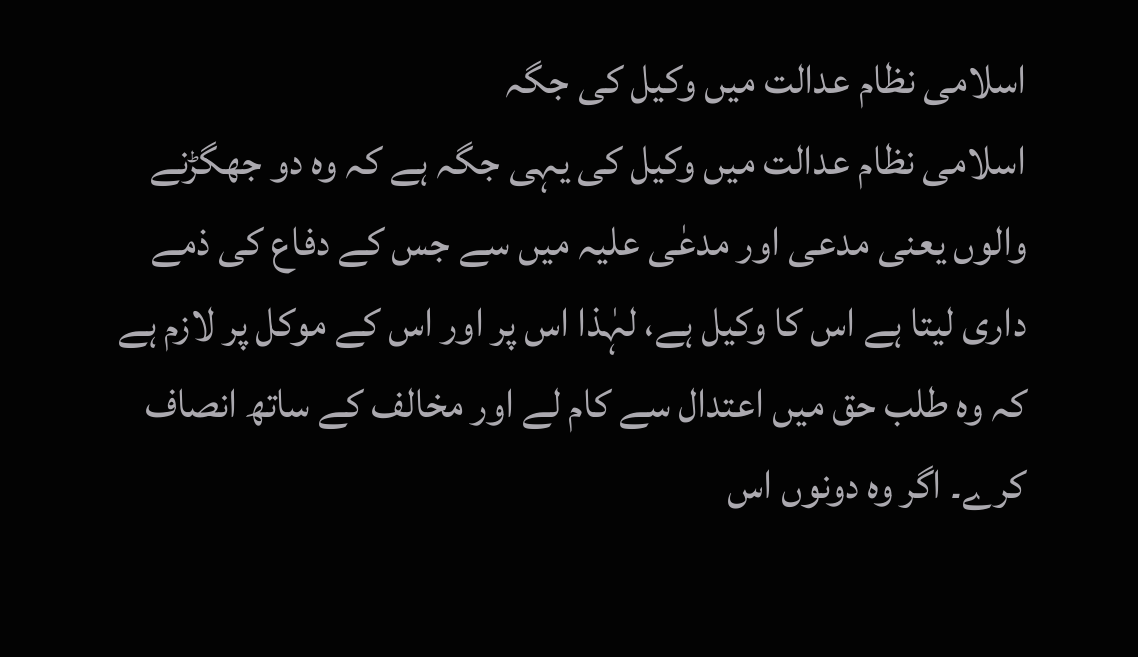اسلامی نظام عدالت میں وکیل کی جگہ
اسلامی نظام عدالت میں وکیل کی یہی جگہ ہے کہ وہ دو جھگڑنے والوں یعنی مدعی اور مدعٰی علیہ میں سے جس کے دفاع کی ذمے داری لیتا ہے اس کا وکیل ہے، لہٰذا اس پر اور اس کے موکل پر لازم ہے کہ وہ طلب حق میں اعتدال سے کام لے اور مخالف کے ساتھ انصاف کرے۔ اگر وہ دونوں اس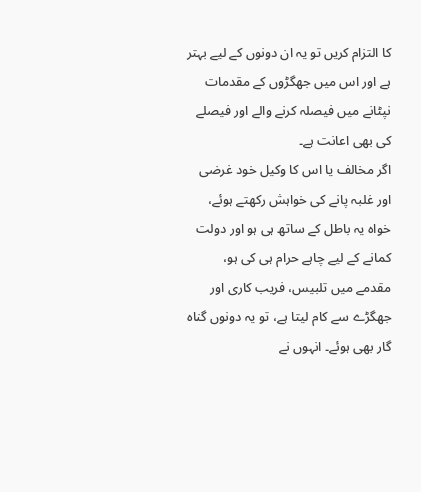کا التزام کریں تو یہ ان دونوں کے لیے بہتر ہے اور اس میں جھگڑوں کے مقدمات نپٹانے میں فیصلہ کرنے والے اور فیصلے کی بھی اعانت ہے۔
اگر مخالف یا اس کا وکیل خود غرضی اور غلبہ پانے کی خواہش رکھتے ہوئے، خواہ یہ باطل کے ساتھ ہی ہو اور دولت کمانے کے لیے چاہے حرام ہی کی ہو، مقدمے میں تلبیس، فریب کاری اور جھگڑے سے کام لیتا ہے، تو یہ دونوں گناہ گار بھی ہوئے۔ انہوں نے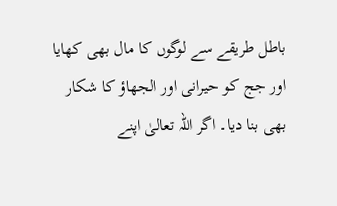باطل طریقے سے لوگوں کا مال بھی کھایا اور جج کو حیرانی اور الجھاؤ کا شکار بھی بنا دیا۔ اگر اللہ تعالیٰ اپنے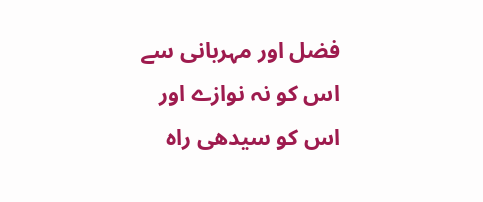فضل اور مہربانی سے اس کو نہ نوازے اور اس کو سیدھی راہ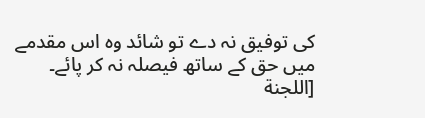کی توفیق نہ دے تو شائد وہ اس مقدمے میں حق کے ساتھ فیصلہ نہ کر پائے۔
[اللجنة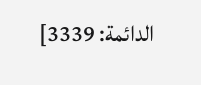الدائمة: 3339]